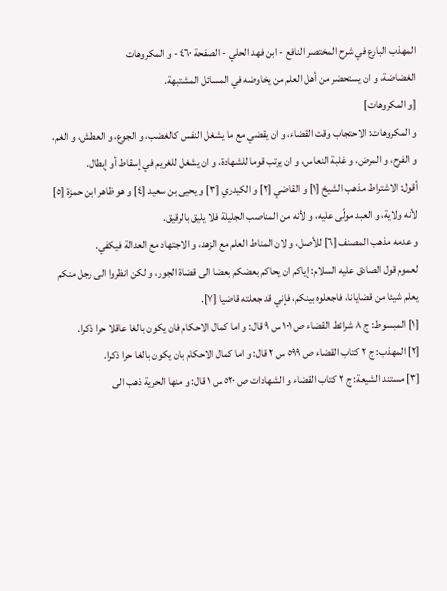المهذب البارع في شرح المختصر النافع - ابن فهد الحلي - الصفحة ٤٦٠ - و المكروهات
الغضاضة، و ان يستحضر من أهل العلم من يخاوضه في المسائل المشتبهة.
[و المكروهات]
و المكروهات: الاحتجاب وقت القضاء، و ان يقضي مع ما يشغل النفس كالغضب، و الجوع، و العطش، و الغم، و الفرح، و المرض، و غلبة النعاس، و ان يرتب قوما للشهادة، و ان يشغل للغريم في إسقاط أو إبطال.
أقول: الاشتراط مذهب الشيخ [١] و القاضي [٢] و الكيدري [٣] و يحيى بن سعيد [٤] و هو ظاهر ابن حمزة [٥] لأنه ولاية، و العبد مولّى عليه، و لأنه من المناصب الجليلة فلا يليق بالرقيق.
و عدمه مذهب المصنف [٦] للأصل، و لان المناط العلم مع الزهد، و الاجتهاد مع العدالة فيكفي.
لعموم قول الصادق عليه السلام: إياكم ان يحاكم بعضكم بعضا الى قضاة الجور، و لكن انظروا الى رجل منكم يعلم شيئا من قضايانا، فاجعلوه بينكم، فإني قد جعلته قاضيا [٧].
[١] المبسوط: ج ٨ شرائط القضاء ص ١٠١ س ٩ قال: و اما كمال الاحكام فان يكون بالغا عاقلا حرا ذكرا.
[٢] المهذب: ج ٢ كتاب القضاء ص ٥٩٩ س ٢ قال: و اما كمال الاحكام بان يكون بالغا حرا ذكرا.
[٣] مستند الشيعة: ج ٢ كتاب القضاء و الشهادات ص ٥٢٠ س ١ قال: و منها الحرية ذهب الى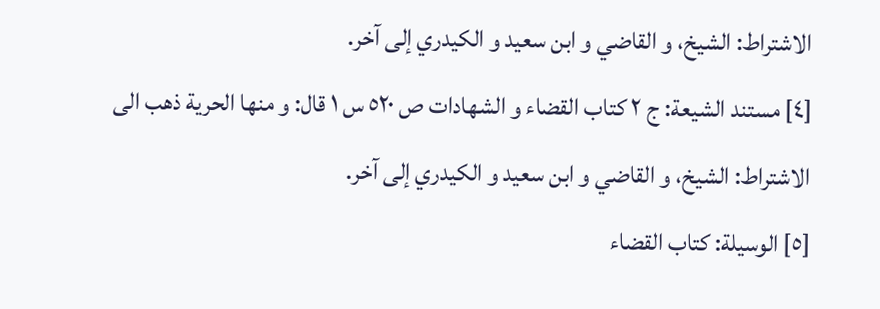الاشتراط: الشيخ، و القاضي و ابن سعيد و الكيدري إلى آخر.
[٤] مستند الشيعة: ج ٢ كتاب القضاء و الشهادات ص ٥٢٠ س ١ قال: و منها الحرية ذهب الى الاشتراط: الشيخ، و القاضي و ابن سعيد و الكيدري إلى آخر.
[٥] الوسيلة: كتاب القضاء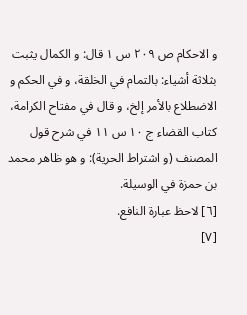و الاحكام ص ٢٠٩ س ١ قال: و الكمال يثبت بثلاثة أشياء: بالتمام في الخلقة، و في الحكم و الاضطلاع بالأمر إلخ، و قال في مفتاح الكرامة، كتاب القضاء ج ١٠ س ١١ في شرح قول المصنف (و اشتراط الحرية): و هو ظاهر محمد بن حمزة في الوسيلة.
[٦] لاحظ عبارة النافع.
[٧]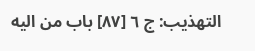التهذيب: ج ٦ [٨٧] باب من اليه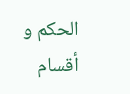الحكم و أقسام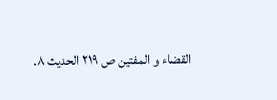القضاء و المفتين ص ٢١٩ الحديث ٨.